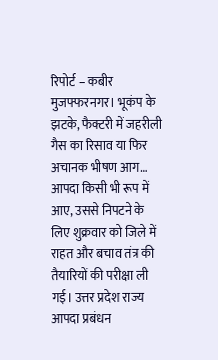रिपोर्ट – कबीर
मुजफ्फरनगर। भूकंप के झटके, फैक्टरी में जहरीली गैस का रिसाव या फिर अचानक भीषण आग… आपदा किसी भी रूप में आए, उससे निपटने के लिए शुक्रवार को जिले में राहत और बचाव तंत्र की तैयारियों की परीक्षा ली गई। उत्तर प्रदेश राज्य आपदा प्रबंधन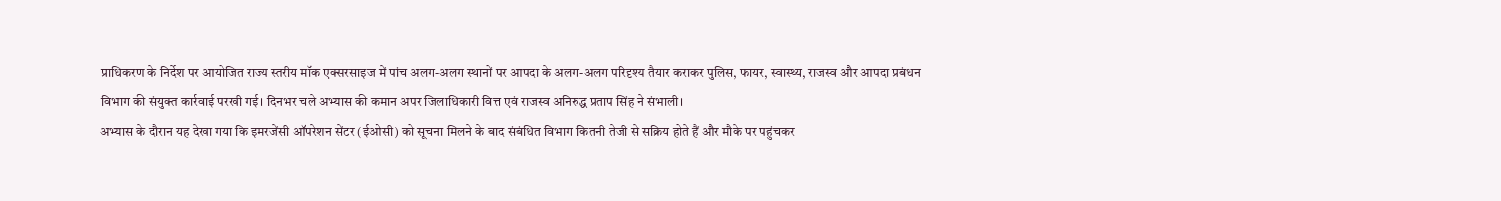प्राधिकरण के निर्देश पर आयोजित राज्य स्तरीय मॉक एक्सरसाइज में पांच अलग-अलग स्थानों पर आपदा के अलग-अलग परिदृश्य तैयार कराकर पुलिस, फायर, स्वास्थ्य, राजस्व और आपदा प्रबंधन विभाग की संयुक्त कार्रवाई परखी गई। दिनभर चले अभ्यास की कमान अपर जिलाधिकारी वित्त एवं राजस्व अनिरुद्ध प्रताप सिंह ने संभाली।
अभ्यास के दौरान यह देखा गया कि इमरजेंसी ऑपरेशन सेंटर (ईओसी) को सूचना मिलने के बाद संबंधित विभाग कितनी तेजी से सक्रिय होते हैं और मौके पर पहुंचकर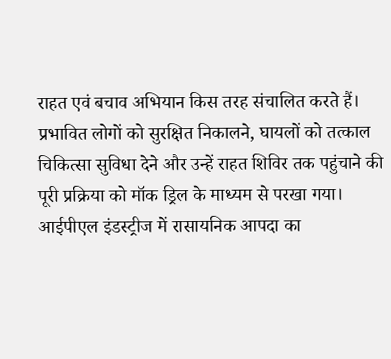राहत एवं बचाव अभियान किस तरह संचालित करते हैं। प्रभावित लोगों को सुरक्षित निकालने, घायलों को तत्काल चिकित्सा सुविधा देने और उन्हें राहत शिविर तक पहुंचाने की पूरी प्रक्रिया को मॉक ड्रिल के माध्यम से परखा गया।
आईपीएल इंडस्ट्रीज में रासायनिक आपदा का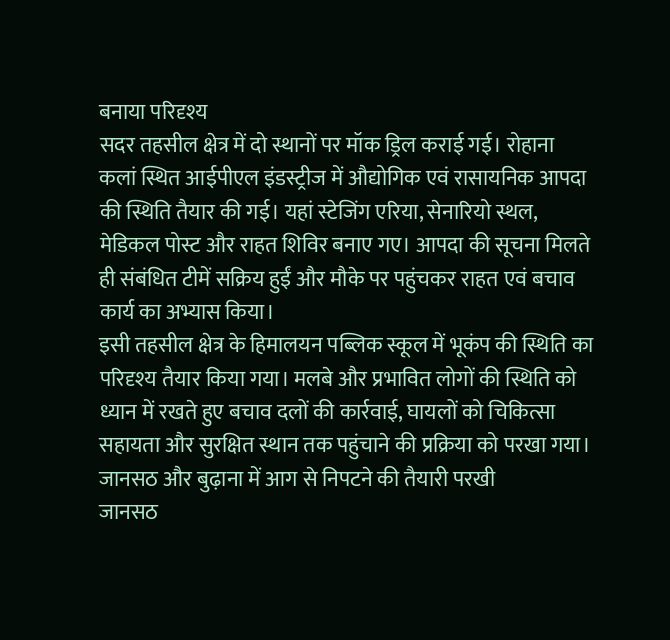बनाया परिदृश्य
सदर तहसील क्षेत्र में दो स्थानों पर मॉक ड्रिल कराई गई। रोहाना कलां स्थित आईपीएल इंडस्ट्रीज में औद्योगिक एवं रासायनिक आपदा की स्थिति तैयार की गई। यहां स्टेजिंग एरिया, सेनारियो स्थल, मेडिकल पोस्ट और राहत शिविर बनाए गए। आपदा की सूचना मिलते ही संबंधित टीमें सक्रिय हुईं और मौके पर पहुंचकर राहत एवं बचाव कार्य का अभ्यास किया।
इसी तहसील क्षेत्र के हिमालयन पब्लिक स्कूल में भूकंप की स्थिति का परिदृश्य तैयार किया गया। मलबे और प्रभावित लोगों की स्थिति को ध्यान में रखते हुए बचाव दलों की कार्रवाई, घायलों को चिकित्सा सहायता और सुरक्षित स्थान तक पहुंचाने की प्रक्रिया को परखा गया।
जानसठ और बुढ़ाना में आग से निपटने की तैयारी परखी
जानसठ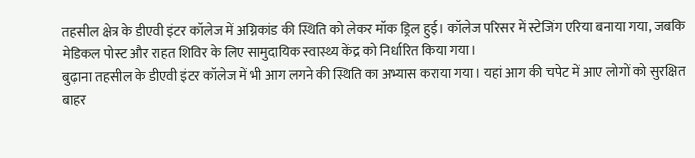तहसील क्षेत्र के डीएवी इंटर कॉलेज में अग्निकांड की स्थिति को लेकर मॉक ड्रिल हुई। कॉलेज परिसर में स्टेजिंग एरिया बनाया गया, जबकि मेडिकल पोस्ट और राहत शिविर के लिए सामुदायिक स्वास्थ्य केंद्र को निर्धारित किया गया।
बुढ़ाना तहसील के डीएवी इंटर कॉलेज में भी आग लगने की स्थिति का अभ्यास कराया गया। यहां आग की चपेट में आए लोगों को सुरक्षित बाहर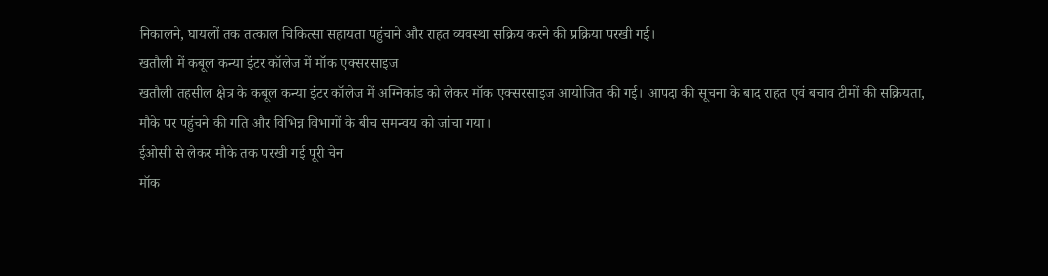निकालने, घायलों तक तत्काल चिकित्सा सहायता पहुंचाने और राहत व्यवस्था सक्रिय करने की प्रक्रिया परखी गई।
खतौली में कबूल कन्या इंटर कॉलेज में मॉक एक्सरसाइज
खतौली तहसील क्षेत्र के कबूल कन्या इंटर कॉलेज में अग्निकांड को लेकर मॉक एक्सरसाइज आयोजित की गई। आपदा की सूचना के बाद राहत एवं बचाव टीमों की सक्रियता, मौके पर पहुंचने की गति और विभिन्न विभागों के बीच समन्वय को जांचा गया।
ईओसी से लेकर मौके तक परखी गई पूरी चेन
मॉक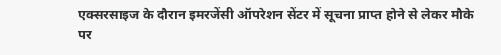एक्सरसाइज के दौरान इमरजेंसी ऑपरेशन सेंटर में सूचना प्राप्त होने से लेकर मौके पर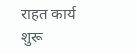राहत कार्य शुरू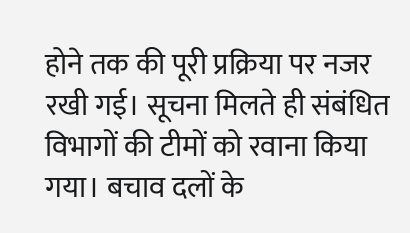होने तक की पूरी प्रक्रिया पर नजर रखी गई। सूचना मिलते ही संबंधित विभागों की टीमों को रवाना किया गया। बचाव दलों के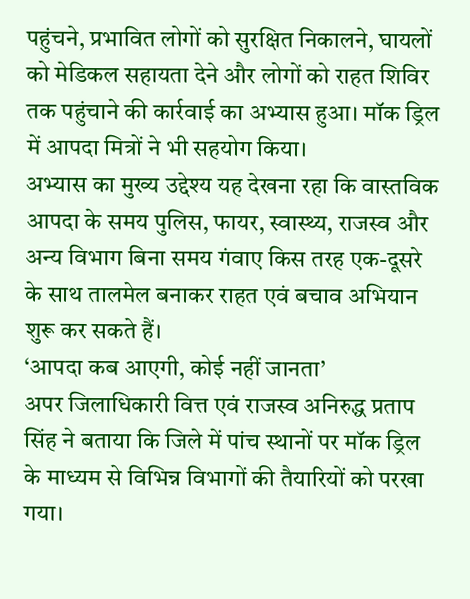पहुंचने, प्रभावित लोगों को सुरक्षित निकालने, घायलों को मेडिकल सहायता देने और लोगों को राहत शिविर तक पहुंचाने की कार्रवाई का अभ्यास हुआ। मॉक ड्रिल में आपदा मित्रों ने भी सहयोग किया।
अभ्यास का मुख्य उद्देश्य यह देखना रहा कि वास्तविक आपदा के समय पुलिस, फायर, स्वास्थ्य, राजस्व और अन्य विभाग बिना समय गंवाए किस तरह एक-दूसरे के साथ तालमेल बनाकर राहत एवं बचाव अभियान शुरू कर सकते हैं।
‘आपदा कब आएगी, कोई नहीं जानता’
अपर जिलाधिकारी वित्त एवं राजस्व अनिरुद्ध प्रताप सिंह ने बताया कि जिले में पांच स्थानों पर मॉक ड्रिल के माध्यम से विभिन्न विभागों की तैयारियों को परखा गया।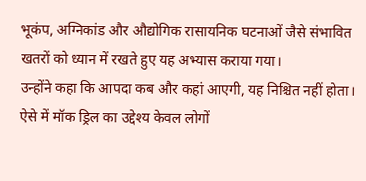भूकंप, अग्निकांड और औद्योगिक रासायनिक घटनाओं जैसे संभावित खतरों को ध्यान में रखते हुए यह अभ्यास कराया गया।
उन्होंने कहा कि आपदा कब और कहां आएगी, यह निश्चित नहीं होता। ऐसे में मॉक ड्रिल का उद्देश्य केवल लोगों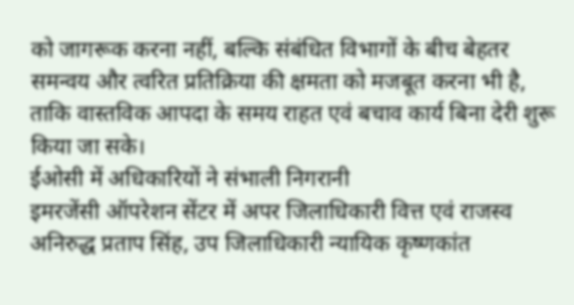को जागरूक करना नहीं, बल्कि संबंधित विभागों के बीच बेहतर समन्वय और त्वरित प्रतिक्रिया की क्षमता को मजबूत करना भी है, ताकि वास्तविक आपदा के समय राहत एवं बचाव कार्य बिना देरी शुरू किया जा सके।
ईओसी में अधिकारियों ने संभाली निगरानी
इमरजेंसी ऑपरेशन सेंटर में अपर जिलाधिकारी वित्त एवं राजस्व अनिरुद्ध प्रताप सिंह, उप जिलाधिकारी न्यायिक कृष्णकांत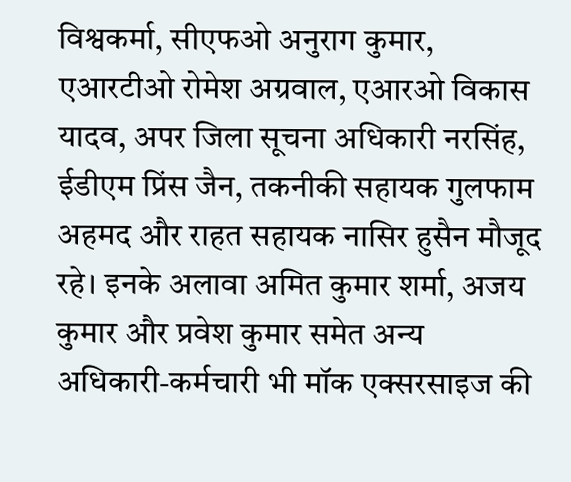विश्वकर्मा, सीएफओ अनुराग कुमार, एआरटीओ रोमेश अग्रवाल, एआरओ विकास यादव, अपर जिला सूचना अधिकारी नरसिंह, ईडीएम प्रिंस जैन, तकनीकी सहायक गुलफाम अहमद और राहत सहायक नासिर हुसैन मौजूद रहे। इनके अलावा अमित कुमार शर्मा, अजय कुमार और प्रवेश कुमार समेत अन्य अधिकारी-कर्मचारी भी मॉक एक्सरसाइज की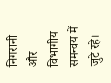निगरानी और विभागीय समन्वय में जुटे रहे।